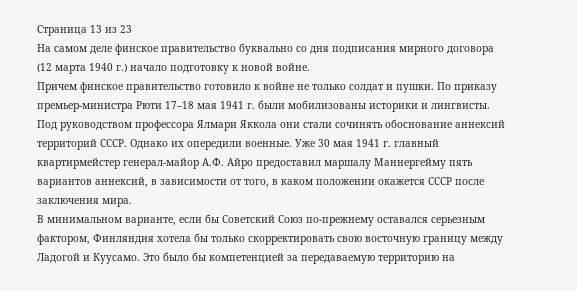Страница 13 из 23
На самом деле финское правительство буквально со дня подписания мирного договора (12 марта 1940 г.) начало подготовку к новой войне.
Причем финское правительство готовило к войне не только солдат и пушки. По приказу премьер‑министра Рюти 17–18 мая 1941 г. были мобилизованы историки и лингвисты. Под руководством профессора Ялмари Яккола они стали сочинять обоснование аннексий территорий СССР. Однако их опередили военные. Уже 30 мая 1941 г. главный квартирмейстер генерал‑майор А.Ф. Айро предоставил маршалу Маннергейму пять вариантов аннексий, в зависимости от того, в каком положении окажется СССР после заключения мира.
В минимальном варианте, если бы Советский Союз по-прежнему оставался серьезным фактором, Финляндия хотела бы только скорректировать свою восточную границу между Ладогой и Куусамо. Это было бы компетенцией за передаваемую территорию на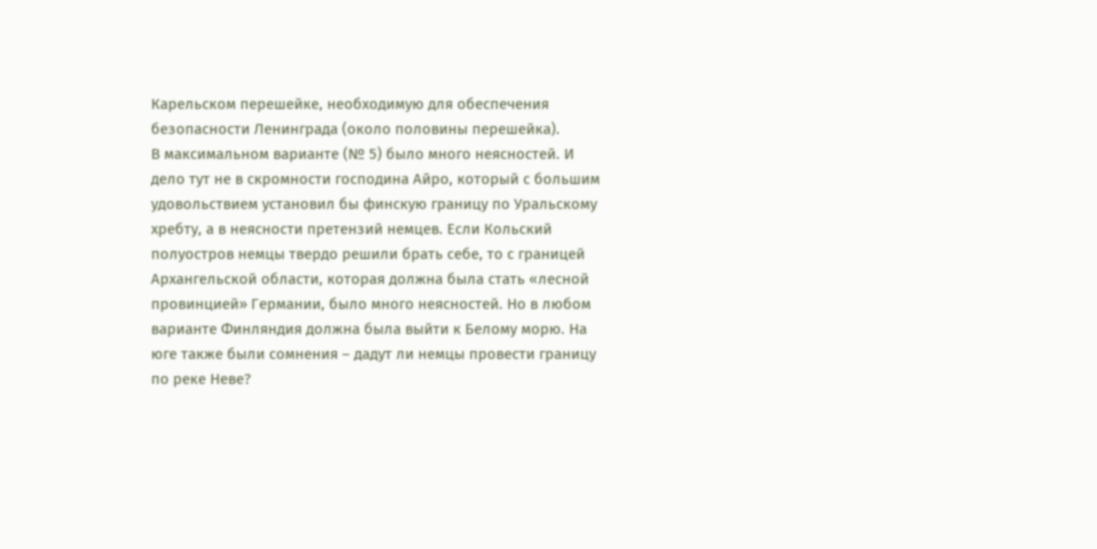Карельском перешейке, необходимую для обеспечения безопасности Ленинграда (около половины перешейка).
В максимальном варианте (№ 5) было много неясностей. И дело тут не в скромности господина Айро, который с большим удовольствием установил бы финскую границу по Уральскому хребту, а в неясности претензий немцев. Если Кольский полуостров немцы твердо решили брать себе, то с границей Архангельской области, которая должна была стать «лесной провинцией» Германии, было много неясностей. Но в любом варианте Финляндия должна была выйти к Белому морю. На юге также были сомнения – дадут ли немцы провести границу по реке Неве?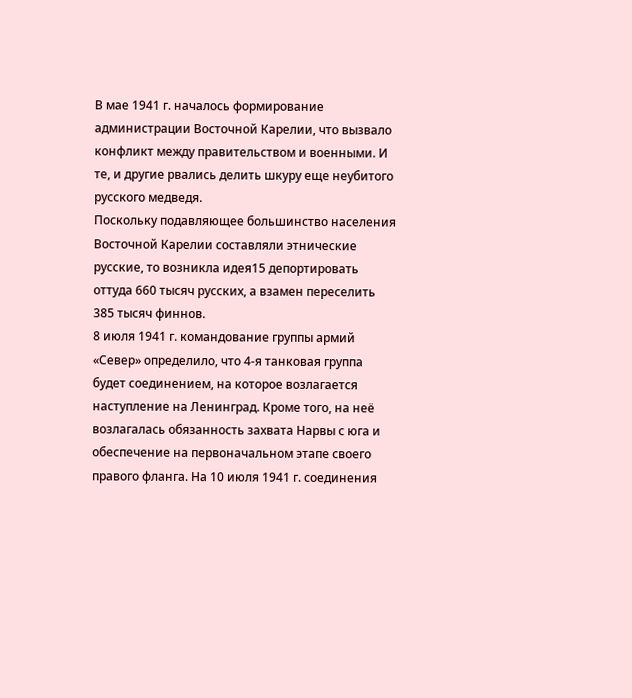В мае 1941 г. началось формирование администрации Восточной Карелии, что вызвало конфликт между правительством и военными. И те, и другие рвались делить шкуру еще неубитого русского медведя.
Поскольку подавляющее большинство населения Восточной Карелии составляли этнические русские, то возникла идея15 депортировать оттуда 660 тысяч русских, а взамен переселить 385 тысяч финнов.
8 июля 1941 г. командование группы армий «Север» определило, что 4‑я танковая группа будет соединением, на которое возлагается наступление на Ленинград. Кроме того, на неё возлагалась обязанность захвата Нарвы с юга и обеспечение на первоначальном этапе своего правого фланга. На 10 июля 1941 г. соединения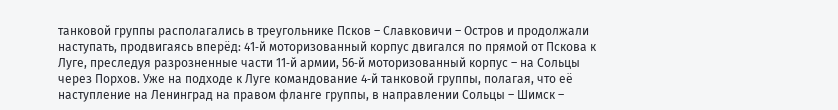танковой группы располагались в треугольнике Псков – Славковичи – Остров и продолжали наступать, продвигаясь вперёд: 41‑й моторизованный корпус двигался по прямой от Пскова к Луге, преследуя разрозненные части 11‑й армии, 56‑й моторизованный корпус – на Сольцы через Порхов. Уже на подходе к Луге командование 4‑й танковой группы, полагая, что её наступление на Ленинград на правом фланге группы, в направлении Сольцы – Шимск –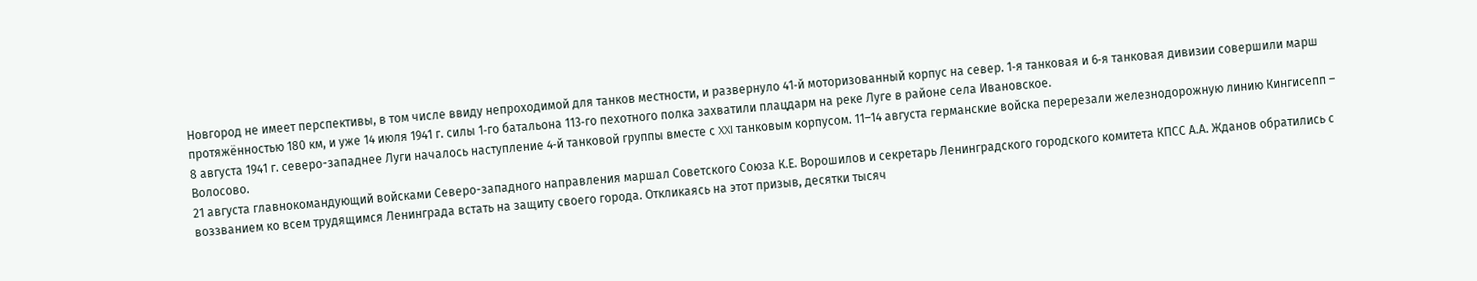Новгород не имеет перспективы, в том числе ввиду непроходимой для танков местности, и развернуло 41‑й моторизованный корпус на север. 1‑я танковая и 6‑я танковая дивизии совершили марш протяжённостью 180 км, и уже 14 июля 1941 г. силы 1‑го батальона 113‑го пехотного полка захватили плацдарм на реке Луге в районе села Ивановское.
8 августа 1941 г. северо-западнее Луги началось наступление 4‑й танковой группы вместе с XXI танковым корпусом. 11–14 августа германские войска перерезали железнодорожную линию Кингисепп – Волосово.
21 августа главнокомандующий войсками Северо-западного направления маршал Советского Союза К.Е. Ворошилов и секретарь Ленинградского городского комитета КПСС А.А. Жданов обратились с воззванием ко всем трудящимся Ленинграда встать на защиту своего города. Откликаясь на этот призыв, десятки тысяч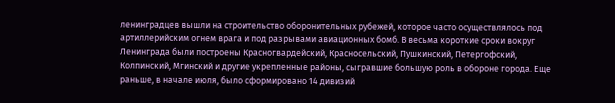ленинградцев вышли на строительство оборонительных рубежей, которое часто осуществлялось под артиллерийским огнем врага и под разрывами авиационных бомб. В весьма короткие сроки вокруг Ленинграда были построены Красногвардейский, Красносельский, Пушкинский, Петергофский, Колпинский, Мгинский и другие укрепленные районы, сыгравшие большую роль в обороне города. Еще раньше, в начале июля, было сформировано 14 дивизий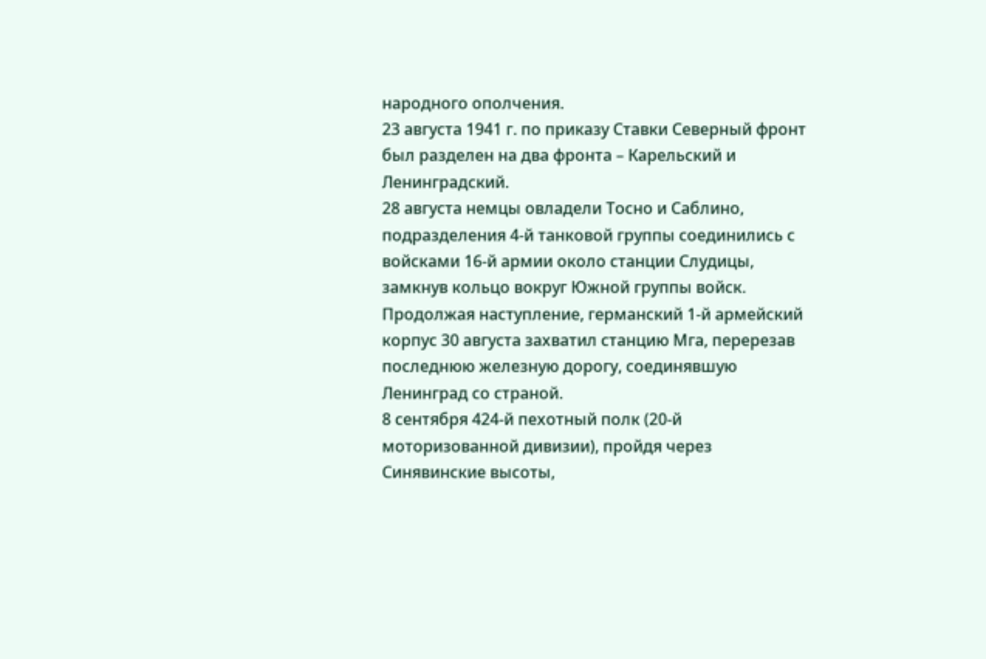народного ополчения.
23 августа 1941 г. по приказу Ставки Северный фронт был разделен на два фронта – Карельский и Ленинградский.
28 августа немцы овладели Тосно и Саблино, подразделения 4‑й танковой группы соединились с войсками 16‑й армии около станции Слудицы, замкнув кольцо вокруг Южной группы войск. Продолжая наступление, германский 1‑й армейский корпус 30 августа захватил станцию Мга, перерезав последнюю железную дорогу, соединявшую Ленинград со страной.
8 сентября 424‑й пехотный полк (20‑й моторизованной дивизии), пройдя через Синявинские высоты,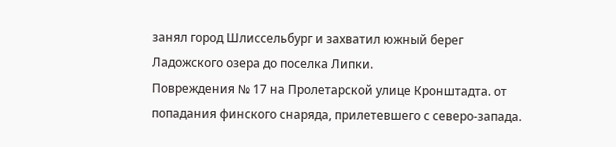занял город Шлиссельбург и захватил южный берег Ладожского озера до поселка Липки.
Повреждения № 17 на Пролетарской улице Кронштадта. от попадания финского снаряда, прилетевшего с северо-запада.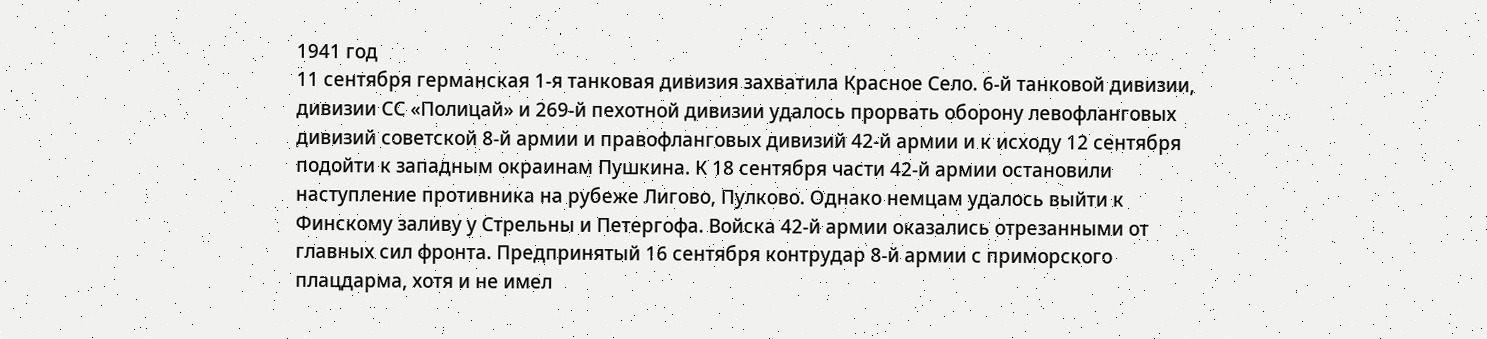1941 год
11 сентября германская 1‑я танковая дивизия захватила Красное Село. 6‑й танковой дивизии, дивизии СС «Полицай» и 269‑й пехотной дивизии удалось прорвать оборону левофланговых дивизий советской 8‑й армии и правофланговых дивизий 42‑й армии и к исходу 12 сентября подойти к западным окраинам Пушкина. К 18 сентября части 42‑й армии остановили наступление противника на рубеже Лигово, Пулково. Однако немцам удалось выйти к Финскому заливу у Стрельны и Петергофа. Войска 42‑й армии оказались отрезанными от главных сил фронта. Предпринятый 16 сентября контрудар 8‑й армии с приморского плацдарма, хотя и не имел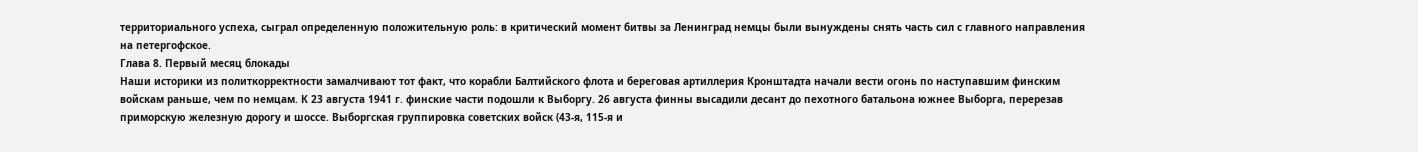территориального успеха, сыграл определенную положительную роль: в критический момент битвы за Ленинград немцы были вынуждены снять часть сил с главного направления на петергофское.
Глава 8. Первый месяц блокады
Наши историки из политкорректности замалчивают тот факт, что корабли Балтийского флота и береговая артиллерия Кронштадта начали вести огонь по наступавшим финским войскам раньше, чем по немцам. К 23 августа 1941 г. финские части подошли к Выборгу. 26 августа финны высадили десант до пехотного батальона южнее Выборга, перерезав приморскую железную дорогу и шоссе. Выборгская группировка советских войск (43‑я, 115‑я и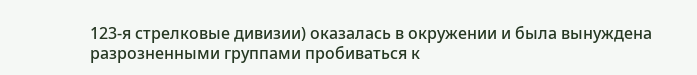123‑я стрелковые дивизии) оказалась в окружении и была вынуждена разрозненными группами пробиваться к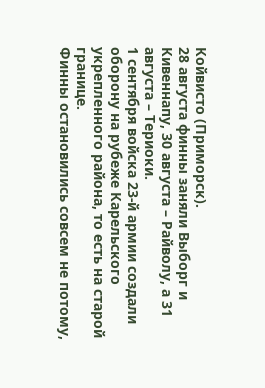Койвисто (Приморск).
28 августа финны заняли Выборг и Кивеннапу, 30 августа – Райволу, а 31 августа – Териоки.
1 сентября войска 23‑й армии создали оборону на рубеже Карельского укрепленного района, то есть на старой границе.
Финны остановились совсем не потому,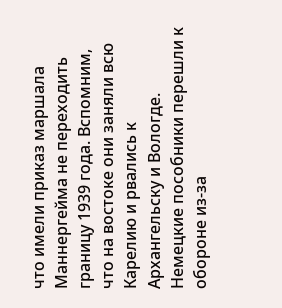что имели приказ маршала Маннергейма не переходить границу 1939 года. Вспомним, что на востоке они заняли всю Карелию и рвались к Архангельску и Вологде. Немецкие пособники перешли к обороне из-за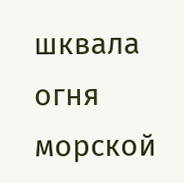шквала огня морской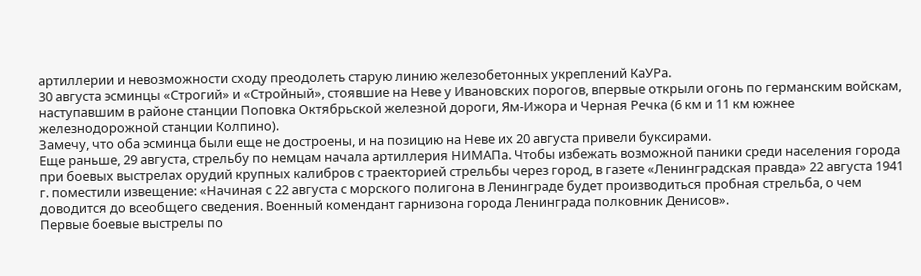артиллерии и невозможности сходу преодолеть старую линию железобетонных укреплений КаУРа.
30 августа эсминцы «Строгий» и «Стройный», стоявшие на Неве у Ивановских порогов, впервые открыли огонь по германским войскам, наступавшим в районе станции Поповка Октябрьской железной дороги, Ям-Ижора и Черная Речка (6 км и 11 км южнее железнодорожной станции Колпино).
Замечу, что оба эсминца были еще не достроены, и на позицию на Неве их 20 августа привели буксирами.
Еще раньше, 29 августа, стрельбу по немцам начала артиллерия НИМАПа. Чтобы избежать возможной паники среди населения города при боевых выстрелах орудий крупных калибров с траекторией стрельбы через город, в газете «Ленинградская правда» 22 августа 1941 г. поместили извещение: «Начиная с 22 августа с морского полигона в Ленинграде будет производиться пробная стрельба, о чем доводится до всеобщего сведения. Военный комендант гарнизона города Ленинграда полковник Денисов».
Первые боевые выстрелы по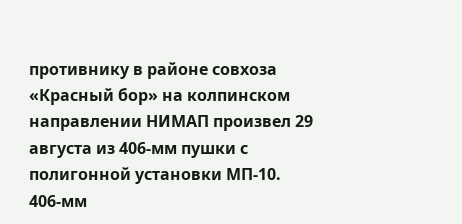противнику в районе совхоза «Красный бор» на колпинском направлении НИМАП произвел 29 августа из 406‑мм пушки с полигонной установки МП-10.
406‑мм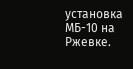установка МБ-10 на Ржевке.